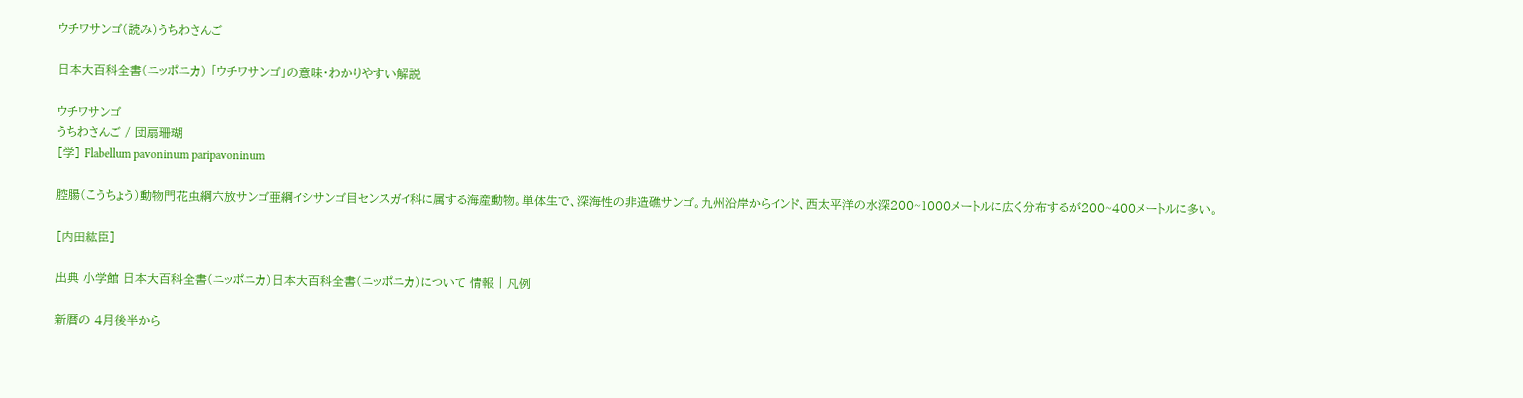ウチワサンゴ(読み)うちわさんご

日本大百科全書(ニッポニカ) 「ウチワサンゴ」の意味・わかりやすい解説

ウチワサンゴ
うちわさんご / 団扇珊瑚
[学] Flabellum pavoninum paripavoninum

腔腸(こうちょう)動物門花虫綱六放サンゴ亜綱イシサンゴ目センスガイ科に属する海産動物。単体生で、深海性の非造礁サンゴ。九州沿岸からインド、西太平洋の水深200~1000メートルに広く分布するが200~400メートルに多い。

[内田紘臣]

出典 小学館 日本大百科全書(ニッポニカ)日本大百科全書(ニッポニカ)について 情報 | 凡例

新暦の 4月後半から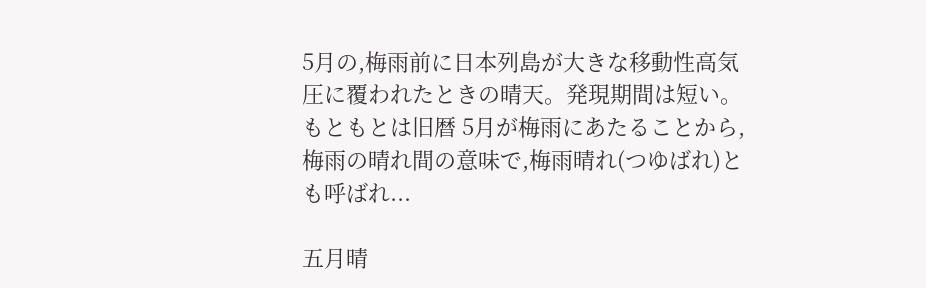5月の,梅雨前に日本列島が大きな移動性高気圧に覆われたときの晴天。発現期間は短い。もともとは旧暦 5月が梅雨にあたることから,梅雨の晴れ間の意味で,梅雨晴れ(つゆばれ)とも呼ばれ...

五月晴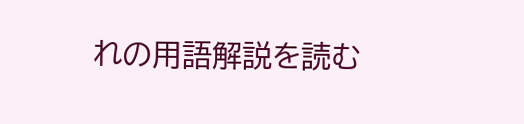れの用語解説を読む